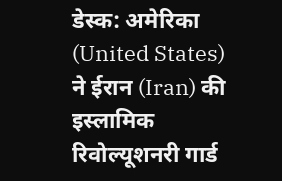डेस्क: अमेरिका (United States) ने ईरान (Iran) की इस्लामिक रिवोल्यूशनरी गार्ड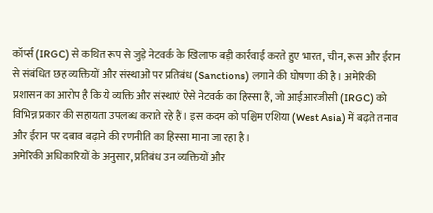कॉर्प्स (IRGC) से कथित रूप से जुड़े नेटवर्क के खिलाफ बड़ी कार्रवाई करते हुए भारत, चीन, रूस और ईरान से संबंधित छह व्यक्तियों और संस्थाओं पर प्रतिबंध (Sanctions) लगाने की घोषणा की है। अमेरिकी प्रशासन का आरोप है कि ये व्यक्ति और संस्थाएं ऐसे नेटवर्क का हिस्सा हैं, जो आईआरजीसी (IRGC) को विभिन्न प्रकार की सहायता उपलब्ध कराते रहे हैं। इस कदम को पश्चिम एशिया (West Asia) में बढ़ते तनाव और ईरान पर दबाव बढ़ाने की रणनीति का हिस्सा माना जा रहा है।
अमेरिकी अधिकारियों के अनुसार, प्रतिबंध उन व्यक्तियों और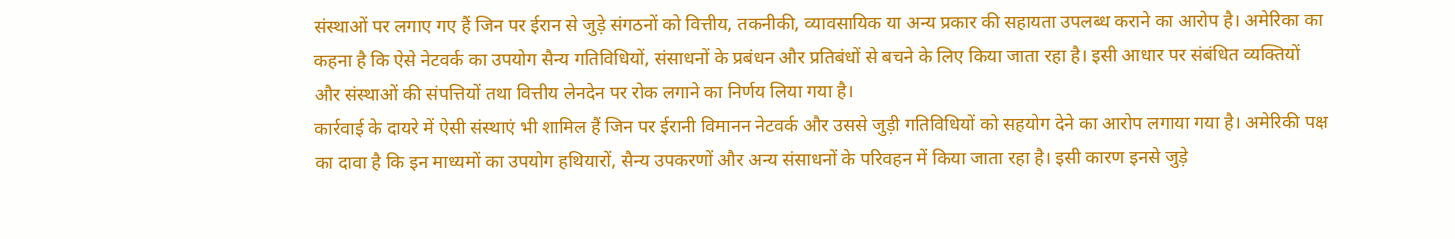संस्थाओं पर लगाए गए हैं जिन पर ईरान से जुड़े संगठनों को वित्तीय, तकनीकी, व्यावसायिक या अन्य प्रकार की सहायता उपलब्ध कराने का आरोप है। अमेरिका का कहना है कि ऐसे नेटवर्क का उपयोग सैन्य गतिविधियों, संसाधनों के प्रबंधन और प्रतिबंधों से बचने के लिए किया जाता रहा है। इसी आधार पर संबंधित व्यक्तियों और संस्थाओं की संपत्तियों तथा वित्तीय लेनदेन पर रोक लगाने का निर्णय लिया गया है।
कार्रवाई के दायरे में ऐसी संस्थाएं भी शामिल हैं जिन पर ईरानी विमानन नेटवर्क और उससे जुड़ी गतिविधियों को सहयोग देने का आरोप लगाया गया है। अमेरिकी पक्ष का दावा है कि इन माध्यमों का उपयोग हथियारों, सैन्य उपकरणों और अन्य संसाधनों के परिवहन में किया जाता रहा है। इसी कारण इनसे जुड़े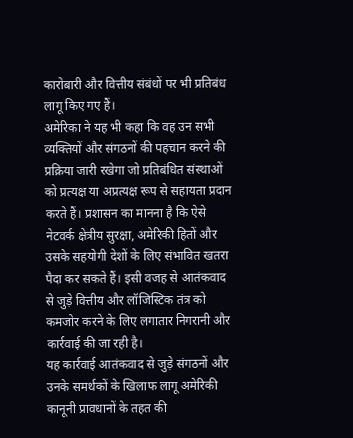कारोबारी और वित्तीय संबंधों पर भी प्रतिबंध लागू किए गए हैं।
अमेरिका ने यह भी कहा कि वह उन सभी व्यक्तियों और संगठनों की पहचान करने की प्रक्रिया जारी रखेगा जो प्रतिबंधित संस्थाओं को प्रत्यक्ष या अप्रत्यक्ष रूप से सहायता प्रदान करते हैं। प्रशासन का मानना है कि ऐसे नेटवर्क क्षेत्रीय सुरक्षा, अमेरिकी हितों और उसके सहयोगी देशों के लिए संभावित खतरा पैदा कर सकते हैं। इसी वजह से आतंकवाद से जुड़े वित्तीय और लॉजिस्टिक तंत्र को कमजोर करने के लिए लगातार निगरानी और कार्रवाई की जा रही है।
यह कार्रवाई आतंकवाद से जुड़े संगठनों और उनके समर्थकों के खिलाफ लागू अमेरिकी कानूनी प्रावधानों के तहत की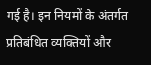गई है। इन नियमों के अंतर्गत प्रतिबंधित व्यक्तियों और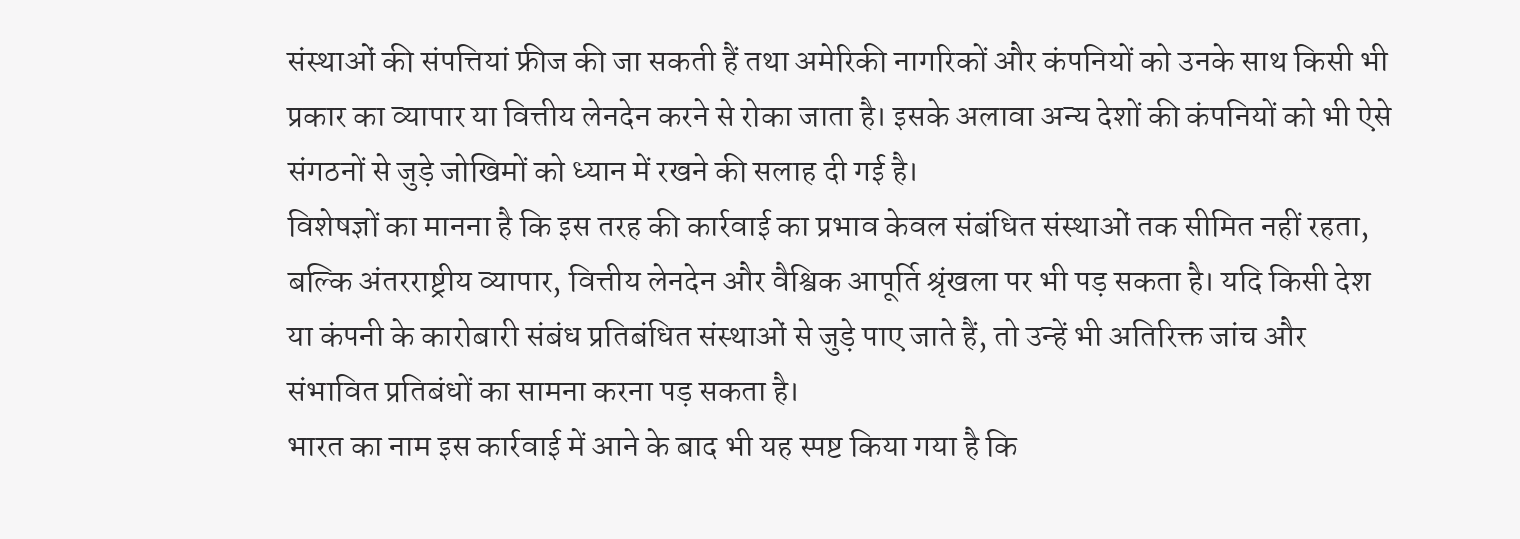संस्थाओं की संपत्तियां फ्रीज की जा सकती हैं तथा अमेरिकी नागरिकों और कंपनियों को उनके साथ किसी भी प्रकार का व्यापार या वित्तीय लेनदेन करने से रोका जाता है। इसके अलावा अन्य देशों की कंपनियों को भी ऐसे संगठनों से जुड़े जोखिमों को ध्यान में रखने की सलाह दी गई है।
विशेषज्ञों का मानना है कि इस तरह की कार्रवाई का प्रभाव केवल संबंधित संस्थाओं तक सीमित नहीं रहता, बल्कि अंतरराष्ट्रीय व्यापार, वित्तीय लेनदेन और वैश्विक आपूर्ति श्रृंखला पर भी पड़ सकता है। यदि किसी देश या कंपनी के कारोबारी संबंध प्रतिबंधित संस्थाओं से जुड़े पाए जाते हैं, तो उन्हें भी अतिरिक्त जांच और संभावित प्रतिबंधों का सामना करना पड़ सकता है।
भारत का नाम इस कार्रवाई में आने के बाद भी यह स्पष्ट किया गया है कि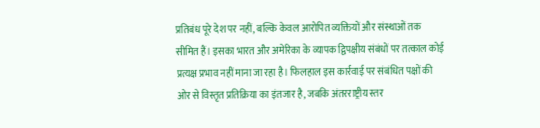प्रतिबंध पूरे देश पर नहीं, बल्कि केवल आरोपित व्यक्तियों और संस्थाओं तक सीमित हैं। इसका भारत और अमेरिका के व्यापक द्विपक्षीय संबंधों पर तत्काल कोई प्रत्यक्ष प्रभाव नहीं माना जा रहा है। फिलहाल इस कार्रवाई पर संबंधित पक्षों की ओर से विस्तृत प्रतिक्रिया का इंतजार है, जबकि अंतरराष्ट्रीय स्तर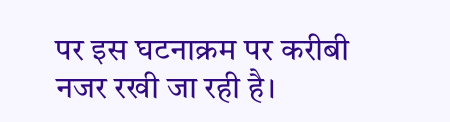पर इस घटनाक्रम पर करीबी नजर रखी जा रही है।